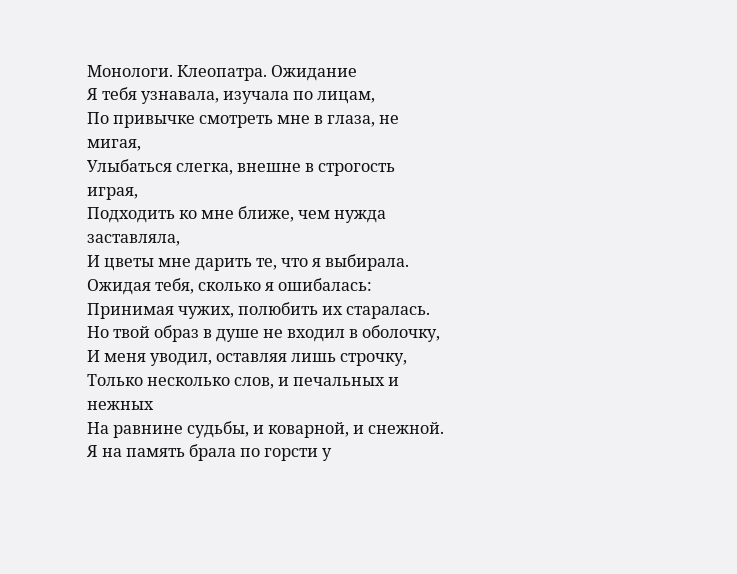Монологи. Клеопатра. Ожидание
Я тебя узнавала, изучала по лицам,
По привычке смотреть мне в глаза, не мигая,
Улыбаться слегка, внешне в строгость играя,
Подходить ко мне ближе, чем нужда заставляла,
И цветы мне дарить те, что я выбирала.
Ожидая тебя, сколько я ошибалась:
Принимая чужих, полюбить их старалась.
Но твой образ в душе не входил в оболочку,
И меня уводил, оставляя лишь строчку,
Только несколько слов, и печальных и нежных
На равнине судьбы, и коварной, и снежной.
Я на память брала по горсти у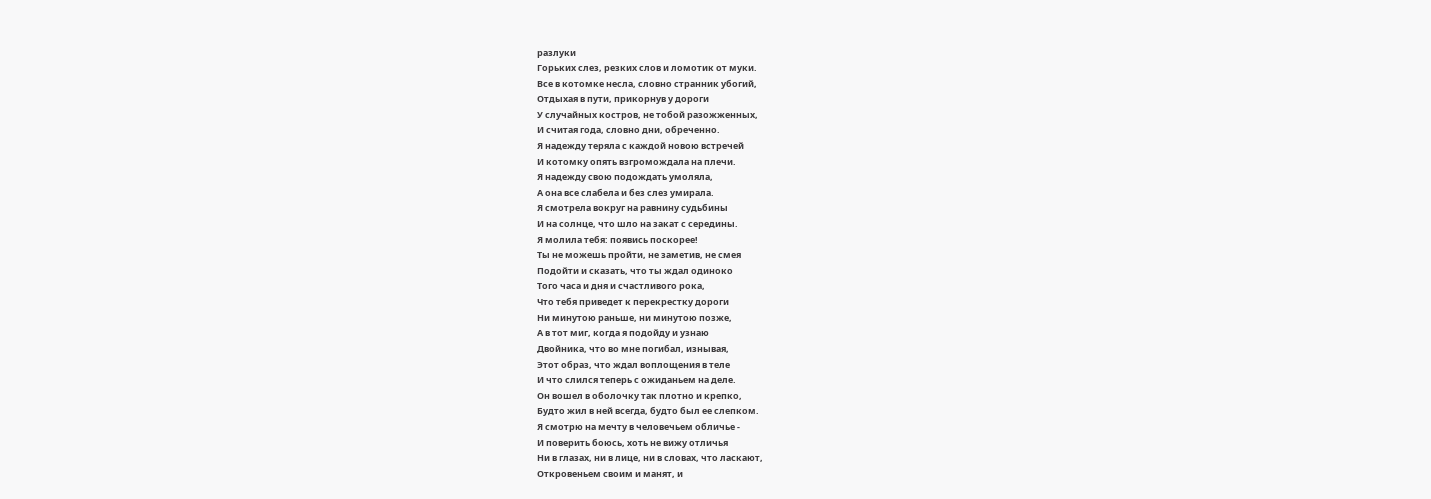разлуки
Горьких слез, резких слов и ломотик от муки.
Все в котомке несла, словно странник убогий,
Отдыхая в пути, прикорнув у дороги
У случайных костров, не тобой разожженных,
И считая года, словно дни, обреченно.
Я надежду теряла с каждой новою встречей
И котомку опять взгромождала на плечи.
Я надежду свою подождать умоляла,
А она все слабела и без слез умирала.
Я смотрела вокруг на равнину судьбины
И на солнце, что шло на закат с середины.
Я молила тебя: появись поскорее!
Ты не можешь пройти, не заметив, не смея
Подойти и сказать, что ты ждал одиноко
Того часа и дня и счастливого рока,
Что тебя приведет к перекрестку дороги
Ни минутою раньше, ни минутою позже,
А в тот миг, когда я подойду и узнаю
Двойника, что во мне погибал, изнывая,
Этот образ, что ждал воплощения в теле
И что слился теперь с ожиданьем на деле.
Он вошел в оболочку так плотно и крепко,
Будто жил в ней всегда, будто был ее слепком.
Я смотрю на мечту в человечьем обличье -
И поверить боюсь, хоть не вижу отличья
Ни в глазах, ни в лице, ни в словах, что ласкают,
Откровеньем своим и манят, и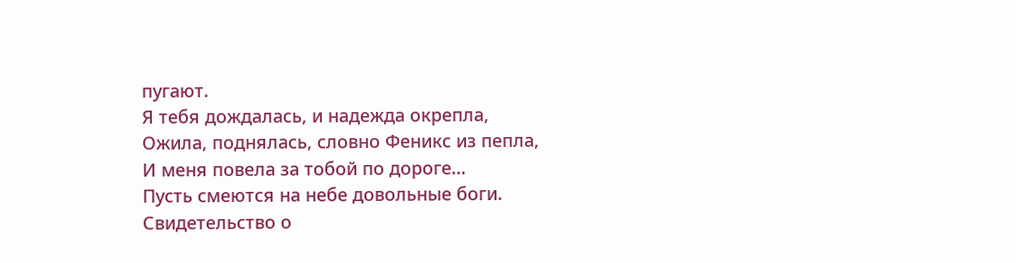пугают.
Я тебя дождалась, и надежда окрепла,
Ожила, поднялась, словно Феникс из пепла,
И меня повела за тобой по дороге…
Пусть смеются на небе довольные боги.
Свидетельство о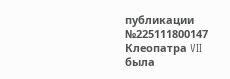публикации №225111800147
Клеопатра VII была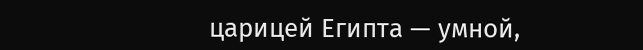царицей Египта — умной,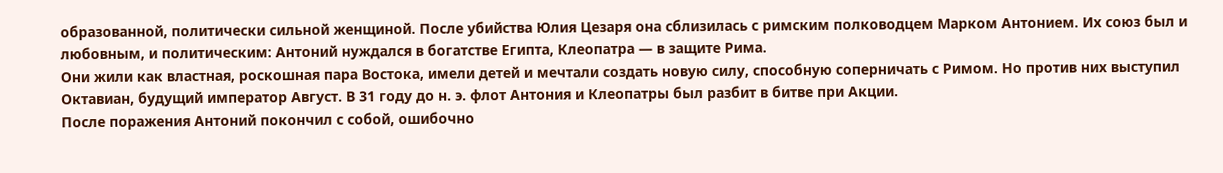образованной, политически сильной женщиной. После убийства Юлия Цезаря она сблизилась с римским полководцем Марком Антонием. Их союз был и любовным, и политическим: Антоний нуждался в богатстве Египта, Клеопатра — в защите Рима.
Они жили как властная, роскошная пара Востока, имели детей и мечтали создать новую силу, способную соперничать с Римом. Но против них выступил Октавиан, будущий император Август. В 31 году до н. э. флот Антония и Клеопатры был разбит в битве при Акции.
После поражения Антоний покончил с собой, ошибочно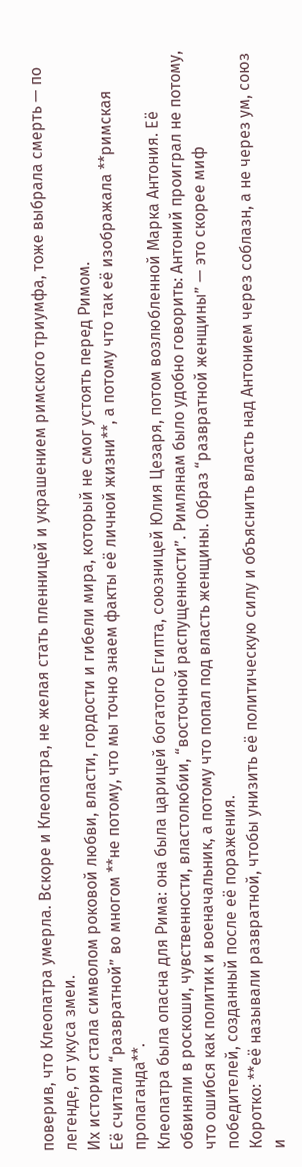поверив, что Клеопатра умерла. Вскоре и Клеопатра, не желая стать пленницей и украшением римского триумфа, тоже выбрала смерть — по легенде, от укуса змеи.
Их история стала символом роковой любви, власти, гордости и гибели мира, который не смог устоять перед Римом.
Её считали “развратной” во многом **не потому, что мы точно знаем факты её личной жизни**, а потому что так её изображала **римская пропаганда**.
Клеопатра была опасна для Рима: она была царицей богатого Египта, союзницей Юлия Цезаря, потом возлюбленной Марка Антония. Её обвиняли в роскоши, чувственности, властолюбии, “восточной распущенности”. Римлянам было удобно говорить: Антоний проиграл не потому, что ошибся как политик и военачальник, а потому что попал под власть женщины. Образ “развратной женщины” — это скорее миф победителей, созданный после её поражения.
Коротко: **её называли развратной, чтобы унизить её политическую силу и объяснить власть над Антонием через соблазн, а не через ум, союз и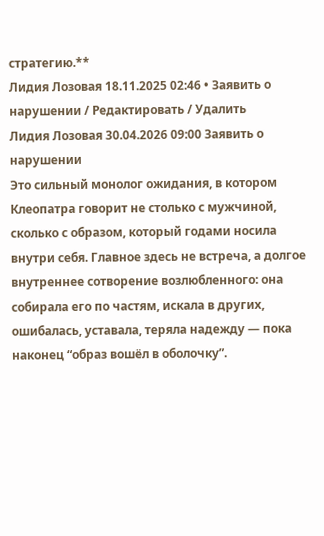стратегию.**
Лидия Лозовая 18.11.2025 02:46 • Заявить о нарушении / Редактировать / Удалить
Лидия Лозовая 30.04.2026 09:00 Заявить о нарушении
Это сильный монолог ожидания, в котором Клеопатра говорит не столько с мужчиной, сколько с образом, который годами носила внутри себя. Главное здесь не встреча, а долгое внутреннее сотворение возлюбленного: она собирала его по частям, искала в других, ошибалась, уставала, теряла надежду — пока наконец “образ вошёл в оболочку”.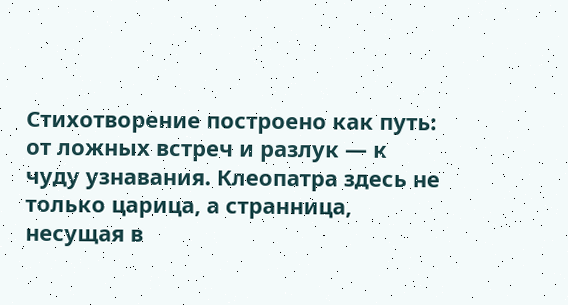Стихотворение построено как путь: от ложных встреч и разлук — к чуду узнавания. Клеопатра здесь не только царица, а странница, несущая в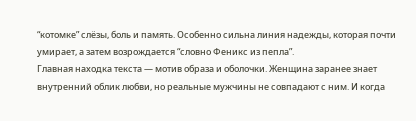“котомке” слёзы, боль и память. Особенно сильна линия надежды, которая почти умирает, а затем возрождается “словно Феникс из пепла”.
Главная находка текста — мотив образа и оболочки. Женщина заранее знает внутренний облик любви, но реальные мужчины не совпадают с ним. И когда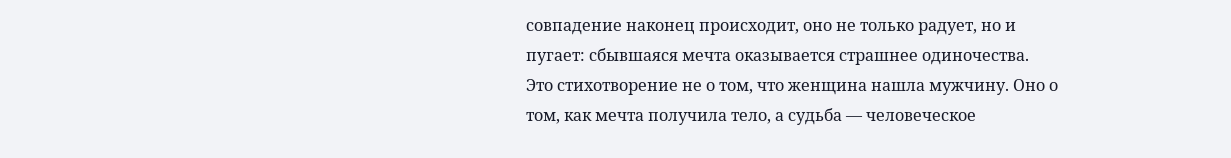совпадение наконец происходит, оно не только радует, но и пугает: сбывшаяся мечта оказывается страшнее одиночества.
Это стихотворение не о том, что женщина нашла мужчину. Оно о том, как мечта получила тело, а судьба — человеческое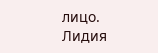лицо.
Лидия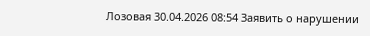Лозовая 30.04.2026 08:54 Заявить о нарушении